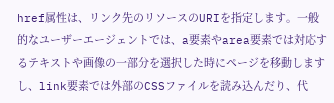href属性は、リンク先のリソースのURIを指定します。一般的なユーザーエージェントでは、a要素やarea要素では対応するテキストや画像の一部分を選択した時にページを移動しますし、link要素では外部のCSSファイルを読み込んだり、代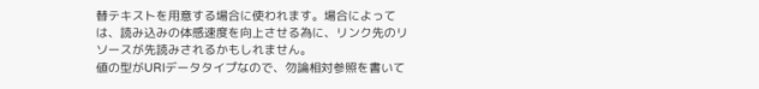替テキストを用意する場合に使われます。場合によっては、読み込みの体感速度を向上させる為に、リンク先のリソースが先読みされるかもしれません。
値の型がURIデータタイプなので、勿論相対参照を書いて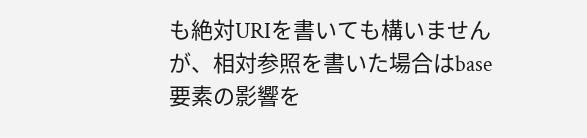も絶対URIを書いても構いませんが、相対参照を書いた場合はbase要素の影響を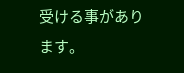受ける事があります。